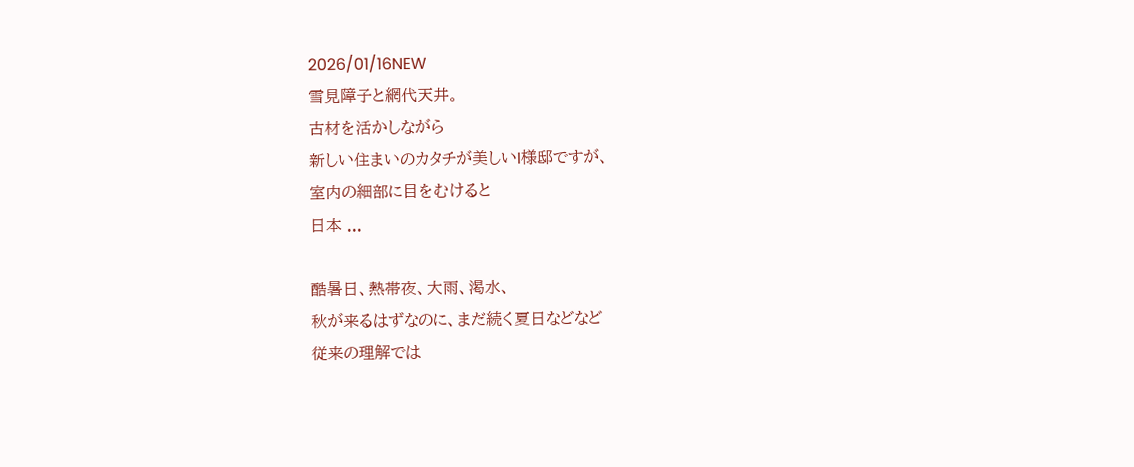2026/01/16NEW
雪見障子と網代天井。
古材を活かしながら
新しい住まいのカタチが美しいI様邸ですが、
室内の細部に目をむけると
日本 ...

酷暑日、熱帯夜、大雨、渇水、
秋が来るはずなのに、まだ続く夏日などなど
従来の理解では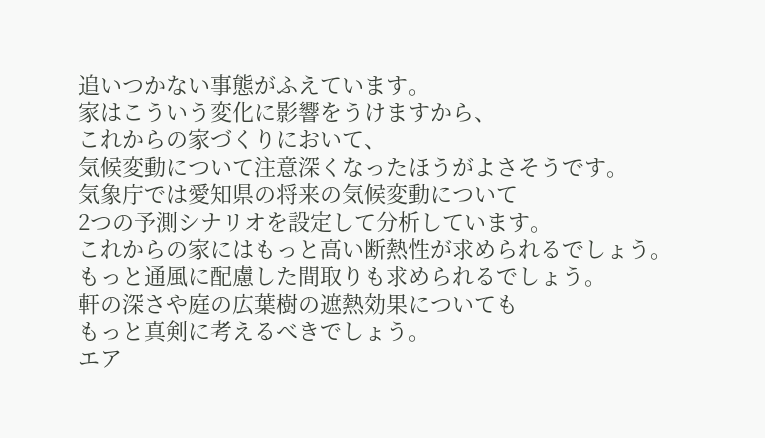追いつかない事態がふえています。
家はこういう変化に影響をうけますから、
これからの家づくりにおいて、
気候変動について注意深くなったほうがよさそうです。
気象庁では愛知県の将来の気候変動について
2つの予測シナリオを設定して分析しています。
これからの家にはもっと高い断熱性が求められるでしょう。
もっと通風に配慮した間取りも求められるでしょう。
軒の深さや庭の広葉樹の遮熱効果についても
もっと真剣に考えるべきでしょう。
エア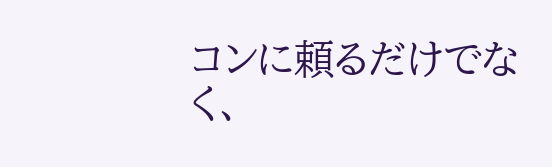コンに頼るだけでなく、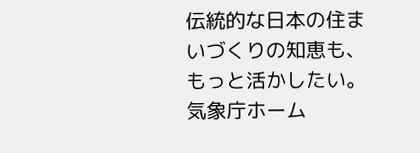伝統的な日本の住まいづくりの知恵も、もっと活かしたい。
気象庁ホーム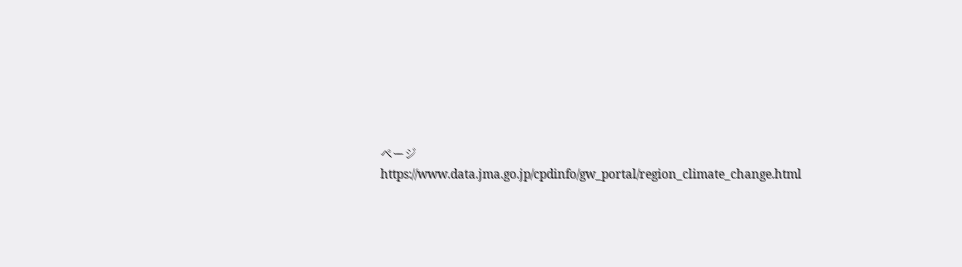ページ
https://www.data.jma.go.jp/cpdinfo/gw_portal/region_climate_change.html